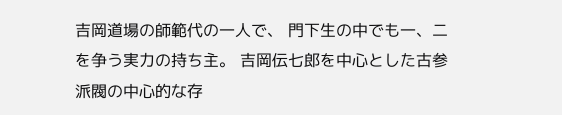吉岡道場の師範代の一人で、 門下生の中でも一、二を争う実力の持ち主。 吉岡伝七郎を中心とした古参派閥の中心的な存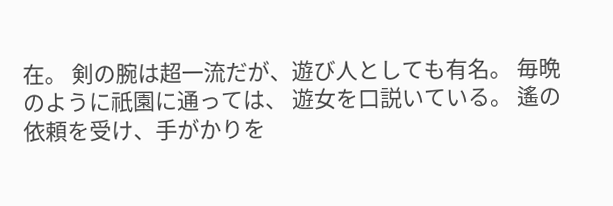在。 剣の腕は超一流だが、遊び人としても有名。 毎晩のように祇園に通っては、 遊女を口説いている。 遙の依頼を受け、手がかりを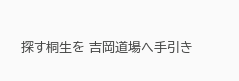探す桐生を 吉岡道場へ手引き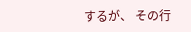するが、 その行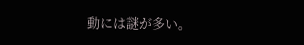動には謎が多い。